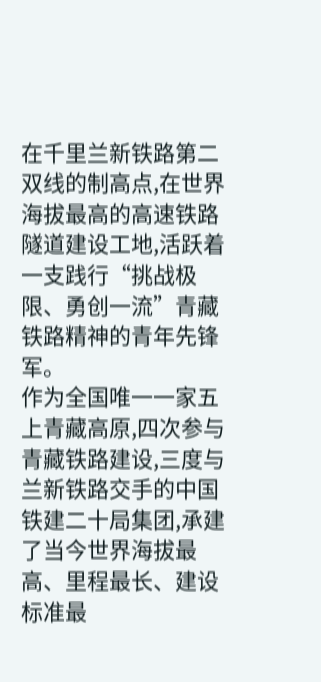在千里兰新铁路第二双线的制高点,在世界海拔最高的高速铁路隧道建设工地,活跃着一支践行“挑战极限、勇创一流”青藏铁路精神的青年先锋军。
作为全国唯一一家五上青藏高原,四次参与青藏铁路建设,三度与兰新铁路交手的中国铁建二十局集团,承建了当今世界海拔最高、里程最长、建设标准最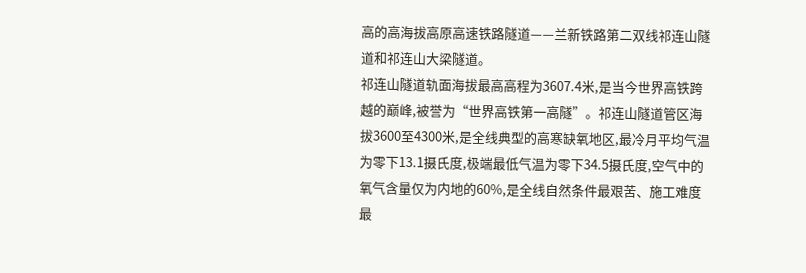高的高海拔高原高速铁路隧道——兰新铁路第二双线祁连山隧道和祁连山大梁隧道。
祁连山隧道轨面海拔最高高程为3607.4米,是当今世界高铁跨越的巅峰,被誉为“世界高铁第一高隧”。祁连山隧道管区海拔3600至4300米,是全线典型的高寒缺氧地区,最冷月平均气温为零下13.1摄氏度,极端最低气温为零下34.5摄氏度,空气中的氧气含量仅为内地的60%,是全线自然条件最艰苦、施工难度最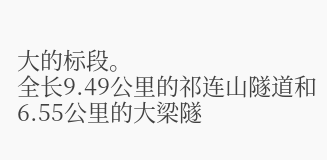大的标段。
全长9.49公里的祁连山隧道和6.55公里的大梁隧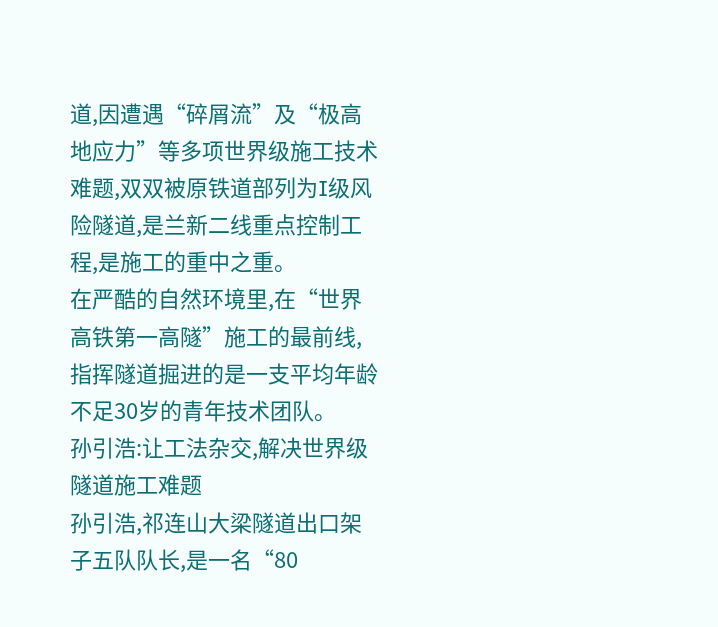道,因遭遇“碎屑流”及“极高地应力”等多项世界级施工技术难题,双双被原铁道部列为I级风险隧道,是兰新二线重点控制工程,是施工的重中之重。
在严酷的自然环境里,在“世界高铁第一高隧”施工的最前线,指挥隧道掘进的是一支平均年龄不足30岁的青年技术团队。
孙引浩:让工法杂交,解决世界级隧道施工难题
孙引浩,祁连山大梁隧道出口架子五队队长,是一名“80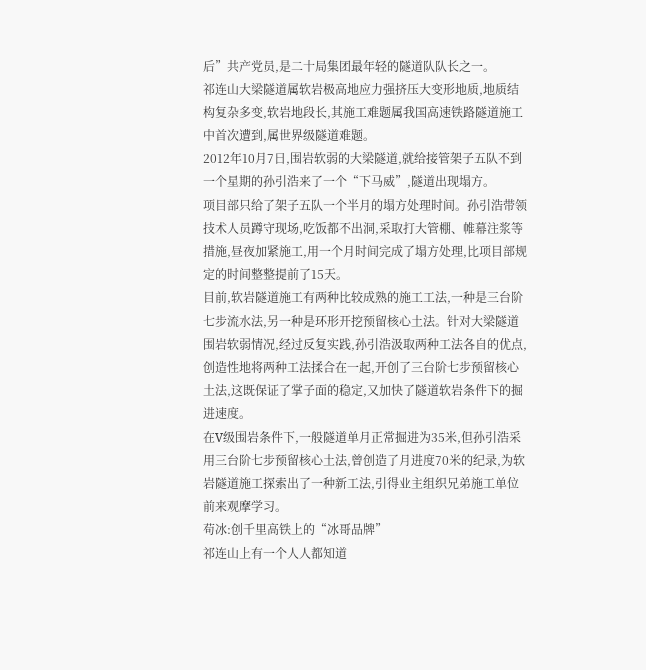后”共产党员,是二十局集团最年轻的隧道队队长之一。
祁连山大梁隧道属软岩极高地应力强挤压大变形地质,地质结构复杂多变,软岩地段长,其施工难题属我国高速铁路隧道施工中首次遭到,属世界级隧道难题。
2012年10月7日,围岩软弱的大梁隧道,就给接管架子五队不到一个星期的孙引浩来了一个“下马威”,隧道出现塌方。
项目部只给了架子五队一个半月的塌方处理时间。孙引浩带领技术人员蹲守现场,吃饭都不出洞,采取打大管棚、帷幕注浆等措施,昼夜加紧施工,用一个月时间完成了塌方处理,比项目部规定的时间整整提前了15天。
目前,软岩隧道施工有两种比较成熟的施工工法,一种是三台阶七步流水法,另一种是环形开挖预留核心土法。针对大梁隧道围岩软弱情况,经过反复实践,孙引浩汲取两种工法各自的优点,创造性地将两种工法揉合在一起,开创了三台阶七步预留核心土法,这既保证了掌子面的稳定,又加快了隧道软岩条件下的掘进速度。
在V级围岩条件下,一般隧道单月正常掘进为35米,但孙引浩采用三台阶七步预留核心土法,曾创造了月进度70米的纪录,为软岩隧道施工探索出了一种新工法,引得业主组织兄弟施工单位前来观摩学习。
苟冰:创千里高铁上的“冰哥品牌”
祁连山上有一个人人都知道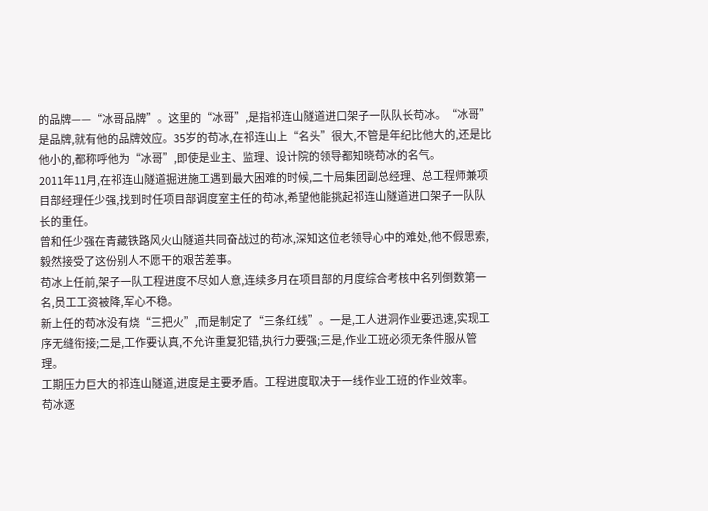的品牌——“冰哥品牌”。这里的“冰哥”,是指祁连山隧道进口架子一队队长苟冰。“冰哥”是品牌,就有他的品牌效应。35岁的苟冰,在祁连山上“名头”很大,不管是年纪比他大的,还是比他小的,都称呼他为“冰哥”,即使是业主、监理、设计院的领导都知晓苟冰的名气。
2011年11月,在祁连山隧道掘进施工遇到最大困难的时候,二十局集团副总经理、总工程师兼项目部经理任少强,找到时任项目部调度室主任的苟冰,希望他能挑起祁连山隧道进口架子一队队长的重任。
曾和任少强在青藏铁路风火山隧道共同奋战过的苟冰,深知这位老领导心中的难处,他不假思索,毅然接受了这份别人不愿干的艰苦差事。
苟冰上任前,架子一队工程进度不尽如人意,连续多月在项目部的月度综合考核中名列倒数第一名,员工工资被降,军心不稳。
新上任的苟冰没有烧“三把火”,而是制定了“三条红线”。一是,工人进洞作业要迅速,实现工序无缝衔接;二是,工作要认真,不允许重复犯错,执行力要强;三是,作业工班必须无条件服从管理。
工期压力巨大的祁连山隧道,进度是主要矛盾。工程进度取决于一线作业工班的作业效率。
苟冰逐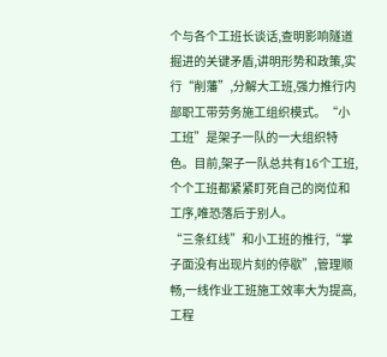个与各个工班长谈话,查明影响隧道掘进的关键矛盾,讲明形势和政策,实行“削藩”,分解大工班,强力推行内部职工带劳务施工组织模式。“小工班”是架子一队的一大组织特色。目前,架子一队总共有16个工班,个个工班都紧紧盯死自己的岗位和工序,唯恐落后于别人。
“三条红线”和小工班的推行,“掌子面没有出现片刻的停歇”,管理顺畅,一线作业工班施工效率大为提高,工程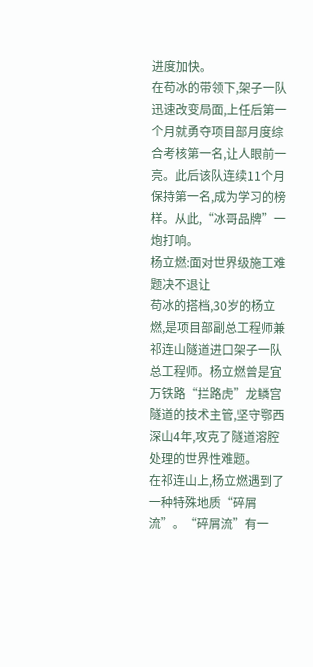进度加快。
在苟冰的带领下,架子一队迅速改变局面,上任后第一个月就勇夺项目部月度综合考核第一名,让人眼前一亮。此后该队连续11个月保持第一名,成为学习的榜样。从此,“冰哥品牌”一炮打响。
杨立燃:面对世界级施工难题决不退让
苟冰的搭档,30岁的杨立燃,是项目部副总工程师兼祁连山隧道进口架子一队总工程师。杨立燃曾是宜万铁路“拦路虎”龙鳞宫隧道的技术主管,坚守鄂西深山4年,攻克了隧道溶腔处理的世界性难题。
在祁连山上,杨立燃遇到了一种特殊地质“碎屑流”。“碎屑流”有一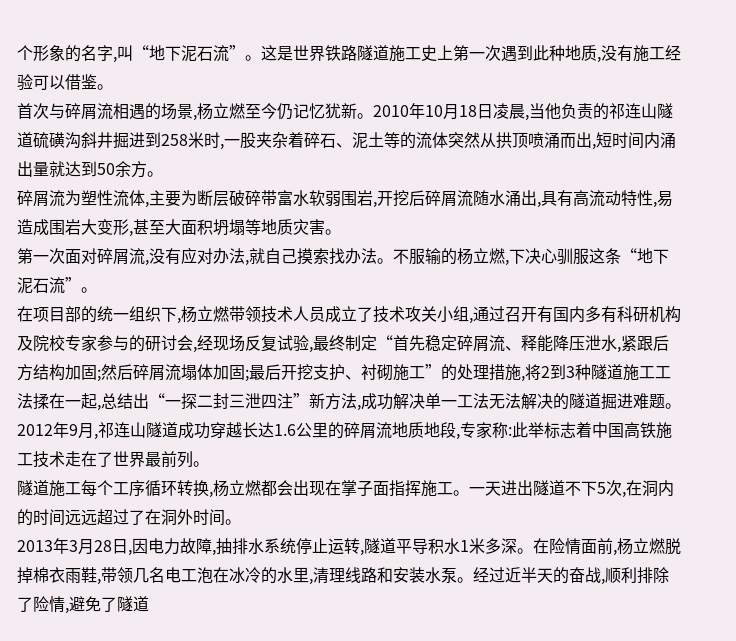个形象的名字,叫“地下泥石流”。这是世界铁路隧道施工史上第一次遇到此种地质,没有施工经验可以借鉴。
首次与碎屑流相遇的场景,杨立燃至今仍记忆犹新。2010年10月18日凌晨,当他负责的祁连山隧道硫磺沟斜井掘进到258米时,一股夹杂着碎石、泥土等的流体突然从拱顶喷涌而出,短时间内涌出量就达到50余方。
碎屑流为塑性流体,主要为断层破碎带富水软弱围岩,开挖后碎屑流随水涌出,具有高流动特性,易造成围岩大变形,甚至大面积坍塌等地质灾害。
第一次面对碎屑流,没有应对办法,就自己摸索找办法。不服输的杨立燃,下决心驯服这条“地下泥石流”。
在项目部的统一组织下,杨立燃带领技术人员成立了技术攻关小组,通过召开有国内多有科研机构及院校专家参与的研讨会,经现场反复试验,最终制定“首先稳定碎屑流、释能降压泄水,紧跟后方结构加固;然后碎屑流塌体加固;最后开挖支护、衬砌施工”的处理措施,将2到3种隧道施工工法揉在一起,总结出“一探二封三泄四注”新方法,成功解决单一工法无法解决的隧道掘进难题。
2012年9月,祁连山隧道成功穿越长达1.6公里的碎屑流地质地段,专家称:此举标志着中国高铁施工技术走在了世界最前列。
隧道施工每个工序循环转换,杨立燃都会出现在掌子面指挥施工。一天进出隧道不下5次,在洞内的时间远远超过了在洞外时间。
2013年3月28日,因电力故障,抽排水系统停止运转,隧道平导积水1米多深。在险情面前,杨立燃脱掉棉衣雨鞋,带领几名电工泡在冰冷的水里,清理线路和安装水泵。经过近半天的奋战,顺利排除了险情,避免了隧道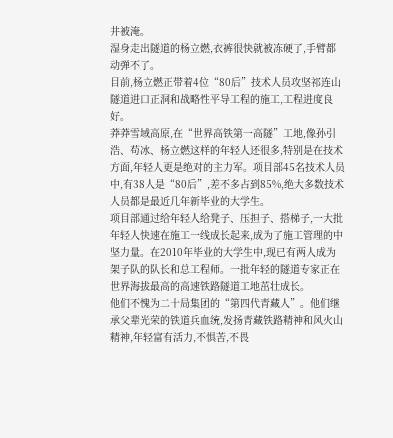井被淹。
湿身走出隧道的杨立燃,衣裤很快就被冻硬了,手臂都动弹不了。
目前,杨立燃正带着4位“80后”技术人员攻坚祁连山隧道进口正洞和战略性平导工程的施工,工程进度良好。
莽莽雪域高原,在“世界高铁第一高隧”工地,像孙引浩、苟冰、杨立燃这样的年轻人还很多,特别是在技术方面,年轻人更是绝对的主力军。项目部45名技术人员中,有38人是“80后”,差不多占到85%,绝大多数技术人员都是最近几年新毕业的大学生。
项目部通过给年轻人给凳子、压担子、搭梯子,一大批年轻人快速在施工一线成长起来,成为了施工管理的中坚力量。在2010年毕业的大学生中,现已有两人成为架子队的队长和总工程师。一批年轻的隧道专家正在世界海拔最高的高速铁路隧道工地茁壮成长。
他们不愧为二十局集团的“第四代青藏人”。他们继承父辈光荣的铁道兵血统,发扬青藏铁路精神和风火山精神,年轻富有活力,不惧苦,不畏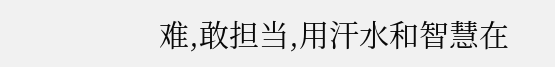难,敢担当,用汗水和智慧在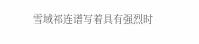雪域祁连谱写着具有强烈时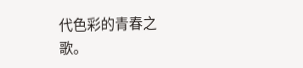代色彩的青春之歌。